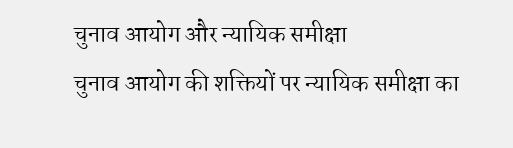चुनाव आयोग और न्यायिक समीक्षा
चुनाव आयोग की शक्तियों पर न्यायिक समीक्षा का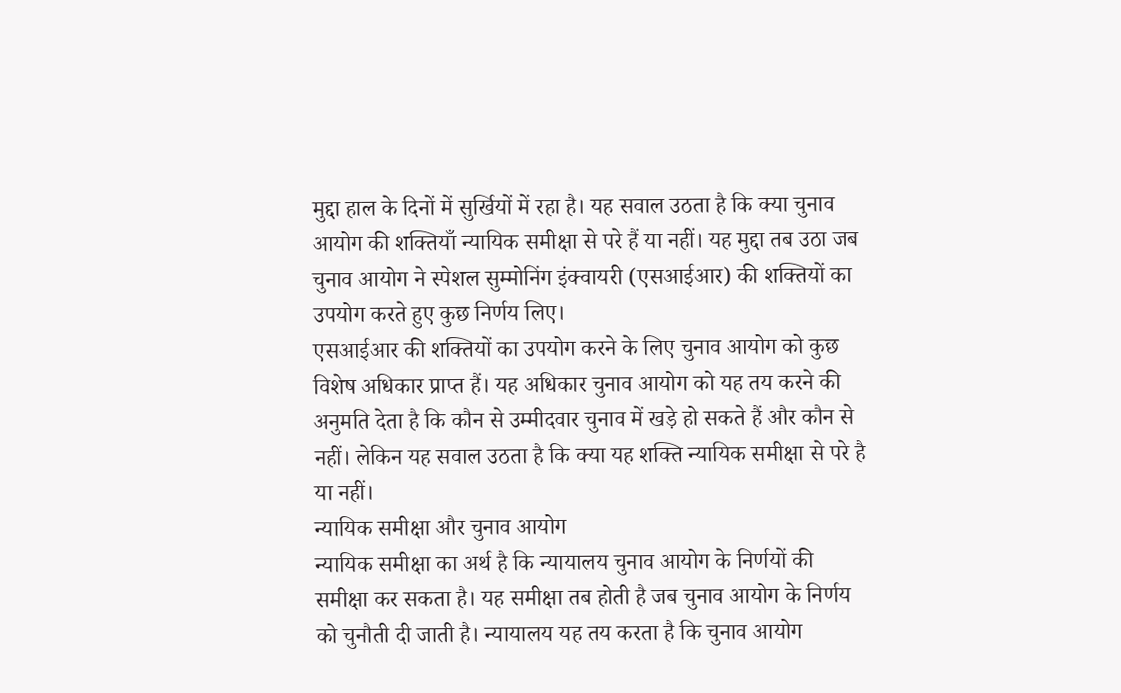मुद्दा हाल के दिनों में सुर्खियों में रहा है। यह सवाल उठता है कि क्या चुनाव आयोग की शक्तियाँ न्यायिक समीक्षा से परे हैं या नहीं। यह मुद्दा तब उठा जब चुनाव आयोग ने स्पेशल सुम्मोनिंग इंक्वायरी (एसआईआर) की शक्तियों का उपयोग करते हुए कुछ निर्णय लिए।
एसआईआर की शक्तियों का उपयोग करने के लिए चुनाव आयोग को कुछ विशेष अधिकार प्राप्त हैं। यह अधिकार चुनाव आयोग को यह तय करने की अनुमति देता है कि कौन से उम्मीदवार चुनाव में खड़े हो सकते हैं और कौन से नहीं। लेकिन यह सवाल उठता है कि क्या यह शक्ति न्यायिक समीक्षा से परे है या नहीं।
न्यायिक समीक्षा और चुनाव आयोग
न्यायिक समीक्षा का अर्थ है कि न्यायालय चुनाव आयोग के निर्णयों की समीक्षा कर सकता है। यह समीक्षा तब होती है जब चुनाव आयोग के निर्णय को चुनौती दी जाती है। न्यायालय यह तय करता है कि चुनाव आयोग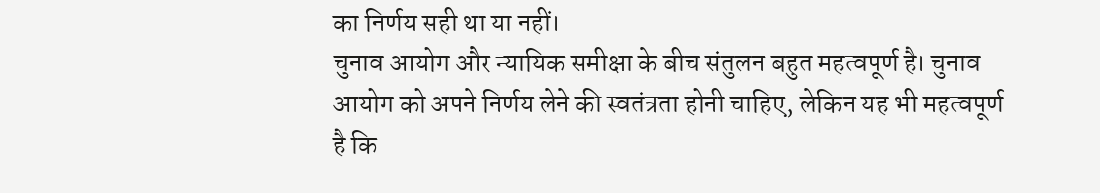का निर्णय सही था या नहीं।
चुनाव आयोग और न्यायिक समीक्षा के बीच संतुलन बहुत महत्वपूर्ण है। चुनाव आयोग को अपने निर्णय लेने की स्वतंत्रता होनी चाहिए, लेकिन यह भी महत्वपूर्ण है कि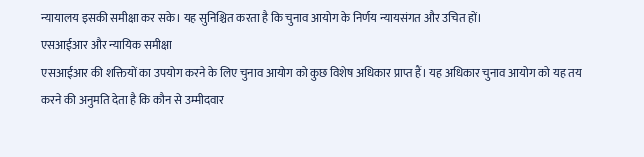न्यायालय इसकी समीक्षा कर सके। यह सुनिश्चित करता है कि चुनाव आयोग के निर्णय न्यायसंगत और उचित हों।
एसआईआर और न्यायिक समीक्षा
एसआईआर की शक्तियों का उपयोग करने के लिए चुनाव आयोग को कुछ विशेष अधिकार प्राप्त हैं। यह अधिकार चुनाव आयोग को यह तय करने की अनुमति देता है कि कौन से उम्मीदवार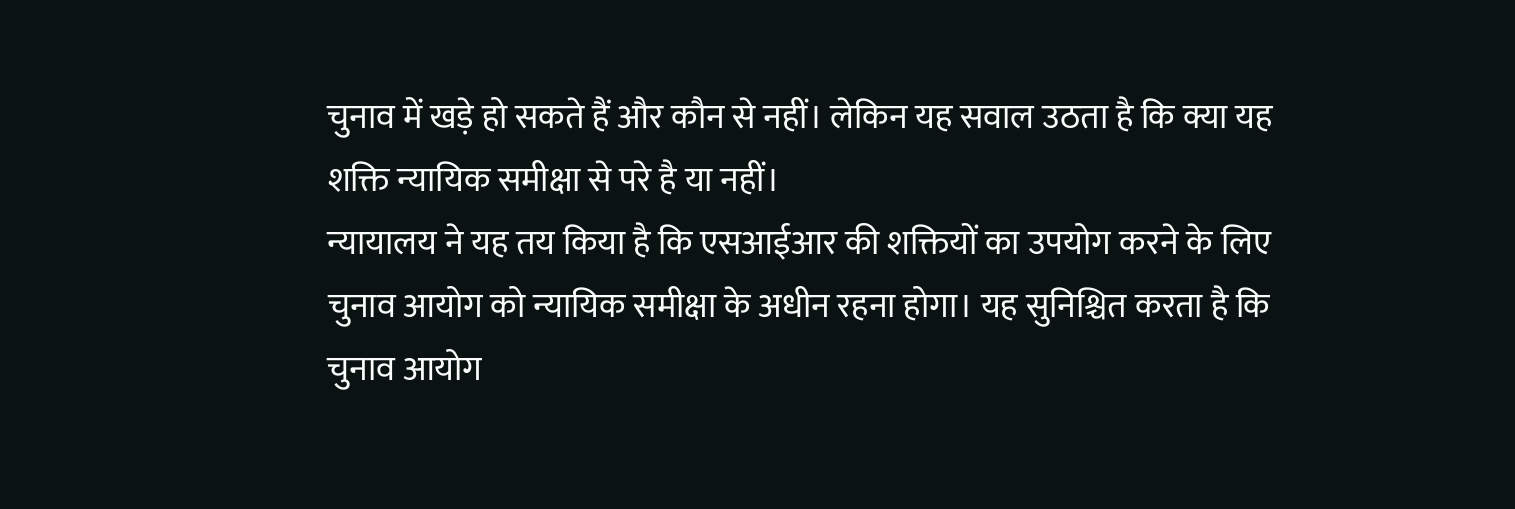चुनाव में खड़े हो सकते हैं और कौन से नहीं। लेकिन यह सवाल उठता है कि क्या यह शक्ति न्यायिक समीक्षा से परे है या नहीं।
न्यायालय ने यह तय किया है कि एसआईआर की शक्तियों का उपयोग करने के लिए चुनाव आयोग को न्यायिक समीक्षा के अधीन रहना होगा। यह सुनिश्चित करता है कि चुनाव आयोग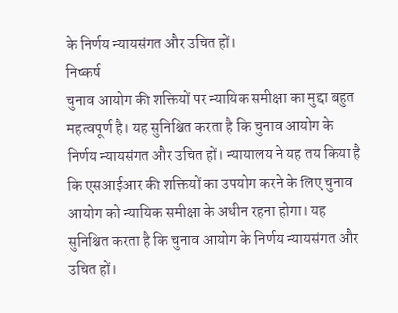के निर्णय न्यायसंगत और उचित हों।
निष्कर्ष
चुनाव आयोग की शक्तियों पर न्यायिक समीक्षा का मुद्दा बहुत महत्वपूर्ण है। यह सुनिश्चित करता है कि चुनाव आयोग के निर्णय न्यायसंगत और उचित हों। न्यायालय ने यह तय किया है कि एसआईआर की शक्तियों का उपयोग करने के लिए चुनाव आयोग को न्यायिक समीक्षा के अधीन रहना होगा। यह सुनिश्चित करता है कि चुनाव आयोग के निर्णय न्यायसंगत और उचित हों।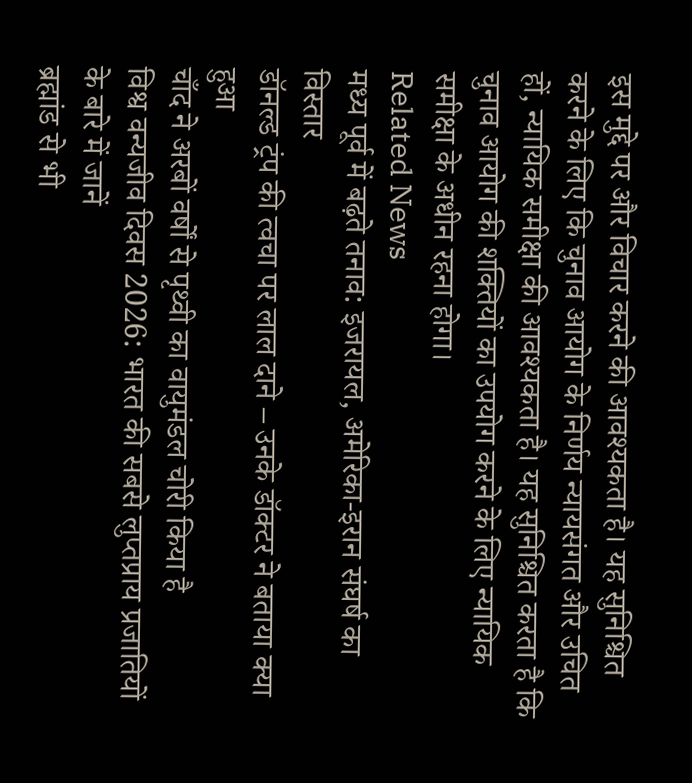इस मुद्दे पर और विचार करने की आवश्यकता है। यह सुनिश्चित करने के लिए कि चुनाव आयोग के निर्णय न्यायसंगत और उचित हों, न्यायिक समीक्षा की आवश्यकता है। यह सुनिश्चित करता है कि चुनाव आयोग की शक्तियों का उपयोग करने के लिए न्यायिक समीक्षा के अधीन रहना होगा।
Related News
मध्य पूर्व में बढ़ते तनाव: इजरायल, अमेरिका-इरान संघर्ष का विस्तार
डॉनल्ड ट्रंप की त्वचा पर लाल दाने – उनके डॉक्टर ने बताया क्या हुआ
चाँद ने अरबों वर्षों से पृथ्वी का वायुमंडल चोरी किया है
विश्व वन्यजीव दिवस 2026: भारत की सबसे लुप्तप्राय प्रजातियों के बारे में जानें
ब्रह्मांड से भी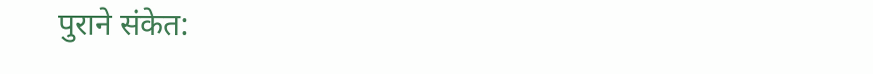पुराने संकेत: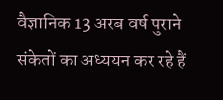वैज्ञानिक 13 अरब वर्ष पुराने संकेतों का अध्ययन कर रहे हैं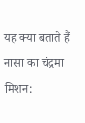यह क्या बताते हैं
नासा का चंद्रमा मिशन: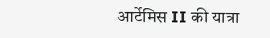आर्टेमिस II की यात्रा